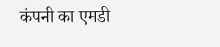कंपनी का एमडी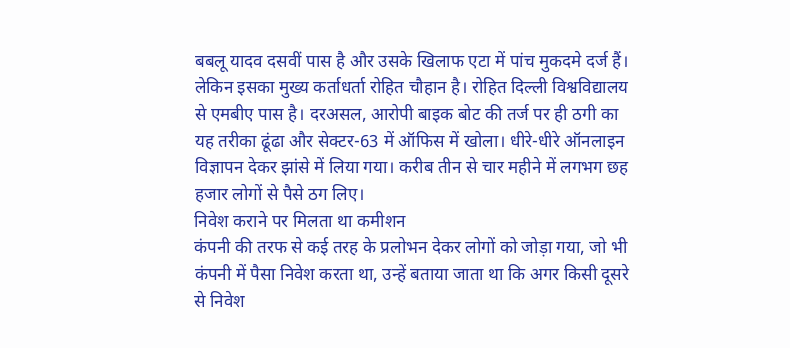बबलू यादव दसवीं पास है और उसके खिलाफ एटा में पांच मुकदमे दर्ज हैं। लेकिन इसका मुख्य कर्ताधर्ता रोहित चौहान है। रोहित दिल्ली विश्वविद्यालय से एमबीए पास है। दरअसल, आरोपी बाइक बोट की तर्ज पर ही ठगी का यह तरीका ढूंढा और सेक्टर-63 में ऑफिस में खोला। धीरे-धीरे ऑनलाइन विज्ञापन देकर झांसे में लिया गया। करीब तीन से चार महीने में लगभग छह हजार लोगों से पैसे ठग लिए।
निवेश कराने पर मिलता था कमीशन
कंपनी की तरफ से कई तरह के प्रलोभन देकर लोगों को जोड़ा गया, जो भी कंपनी में पैसा निवेश करता था, उन्हें बताया जाता था कि अगर किसी दूसरे से निवेश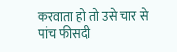करवाता हो तो उसे चार से पांच फीसदी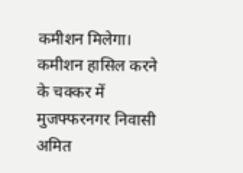कमीशन मिलेगा। कमीशन हासिल करने के चक्कर में मुजफ्फरनगर निवासी अमित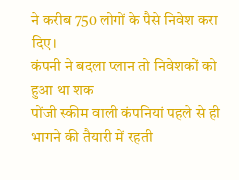ने करीब 750 लोगों के पैसे निवेश करा दिए।
कंपनी ने बदला प्लान तो निवेशकों को हुआ था शक
पोंजी स्कीम वाली कंपनियां पहले से ही भागने की तैयारी में रहती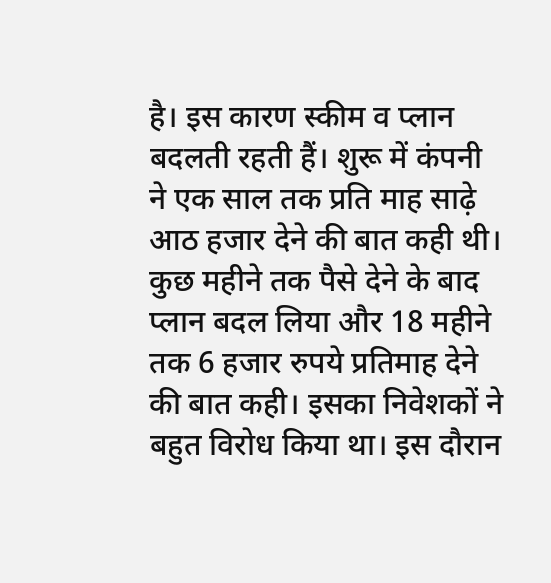है। इस कारण स्कीम व प्लान बदलती रहती हैं। शुरू में कंपनी ने एक साल तक प्रति माह साढ़े आठ हजार देने की बात कही थी। कुछ महीने तक पैसे देने के बाद प्लान बदल लिया और 18 महीने तक 6 हजार रुपये प्रतिमाह देने की बात कही। इसका निवेशकों ने बहुत विरोध किया था। इस दौरान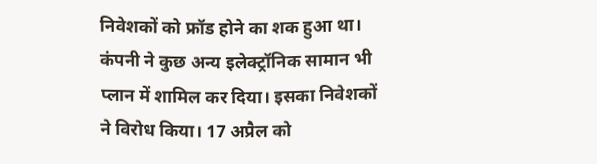निवेशकों को फ्रॉड होने का शक हुआ था। कंपनी ने कुछ अन्य इलेक्ट्रॉनिक सामान भी प्लान में शामिल कर दिया। इसका निवेशकों ने विरोध किया। 17 अप्रैल को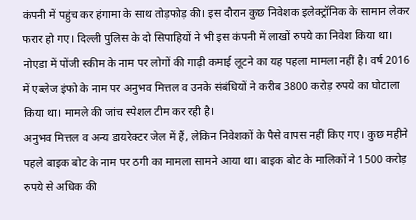कंपनी में पहुंच कर हंगामा के साथ तोड़फोड़ की। इस दौरान कुछ निवेशक इलेक्ट्रॉनिक के सामान लेकर फरार हो गए। दिल्ली पुलिस के दो सिपाहियों ने भी इस कंपनी में लाखों रुपये का निवेश किया था।
नोएडा में पोंजी स्कीम के नाम पर लोगों की गाढ़ी कमाई लूटने का यह पहला मामला नहीं है। वर्ष 2016 में एब्लेज इंफो के नाम पर अनुभव मित्तल व उनके संबंधियों ने करीब 3800 करोड़ रुपये का घोटाला किया था। मामले की जांच स्पेशल टीम कर रही है।
अनुभव मित्तल व अन्य डायरेक्टर जेल में हैं, लेकिन निवेशकों के पैसे वापस नहीं किए गए। कुछ महीने पहले बाइक बोट के नाम पर ठगी का मामला सामने आया था। बाइक बोट के मालिकों ने 1500 करोड़ रुपये से अधिक की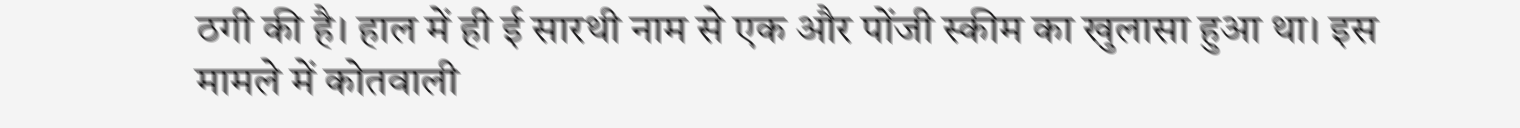ठगी की है। हाल में ही ई सारथी नाम से एक और पोंजी स्कीम का खुलासा हुआ था। इस मामले में कोतवाली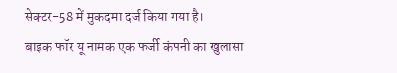सेक्टर-58 में मुकदमा दर्ज किया गया है।
बाइक फॉर यू नामक एक फर्जी कंपनी का खुलासा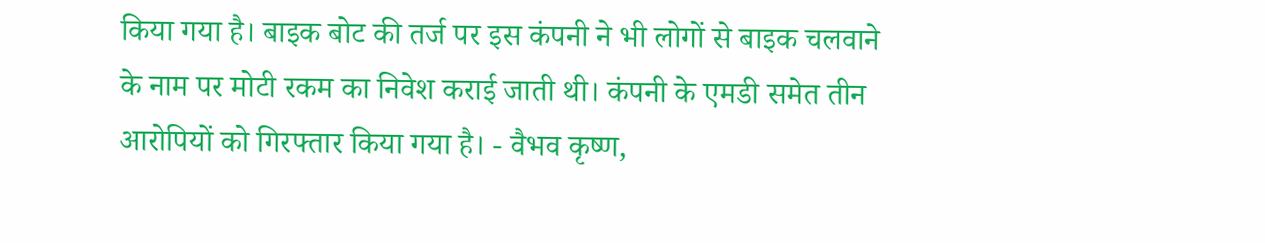किया गया है। बाइक बोट की तर्ज पर इस कंपनी ने भी लोगों से बाइक चलवाने के नाम पर मोटी रकम का निवेश कराई जाती थी। कंपनी के एमडी समेत तीन आरोपियों को गिरफ्तार किया गया है। - वैभव कृष्ण,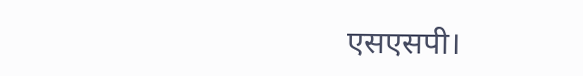एसएसपी।